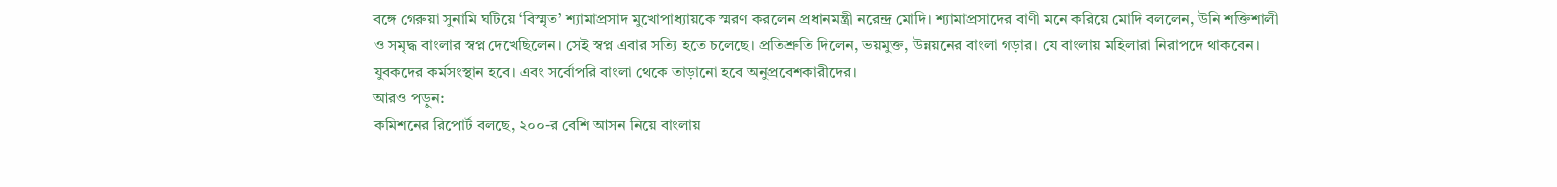বঙ্গে গেরুয়া সুনামি ঘটিয়ে ‘বিস্মৃত’ শ্যামাপ্রসাদ মুখোপাধ্যায়কে স্মরণ করলেন প্রধানমন্ত্রী নরেন্দ্র মোদি। শ্যামাপ্রসাদের বাণী মনে করিয়ে মোদি বললেন, উনি শক্তিশালী ও সমৃদ্ধ বাংলার স্বপ্ন দেখেছিলেন। সেই স্বপ্ন এবার সত্যি হতে চলেছে। প্রতিশ্রুতি দিলেন, ভয়মুক্ত, উন্নয়নের বাংলা গড়ার। যে বাংলায় মহিলারা নিরাপদে থাকবেন। যুবকদের কর্মসংস্থান হবে। এবং সর্বোপরি বাংলা থেকে তাড়ানো হবে অনুপ্রবেশকারীদের।
আরও পড়ুন:
কমিশনের রিপোর্ট বলছে, ২০০-র বেশি আসন নিয়ে বাংলায়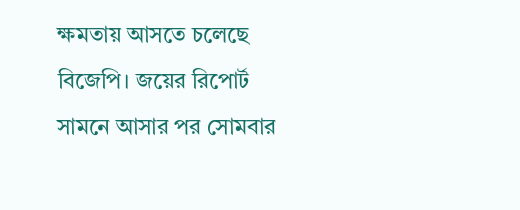ক্ষমতায় আসতে চলেছে বিজেপি। জয়ের রিপোর্ট সামনে আসার পর সোমবার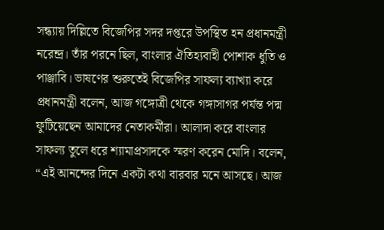সন্ধ্যায় দিল্লিতে বিজেপির সদর দপ্তরে উপস্থিত হন প্রধানমন্ত্রী নরেন্দ্র। তাঁর পরনে ছিল, বাংলার ঐতিহ্যবাহী পোশাক ধুতি ও পাঞ্জাবি। ভাষণের শুরুতেই বিজেপির সাফল্য ব্যাখ্যা করে প্রধানমন্ত্রী বলেন, আজ গঙ্গোত্রী থেকে গঙ্গাসাগর পর্যন্ত পদ্ম ফুটিয়েছেন আমাদের নেতাকর্মীরা। আলাদা করে বাংলার সাফল্য তুলে ধরে শ্যামাপ্রসাদকে স্মরণ করেন মোদি। বলেন, “এই আনন্দের দিনে একটা কথা বারবার মনে আসছে। আজ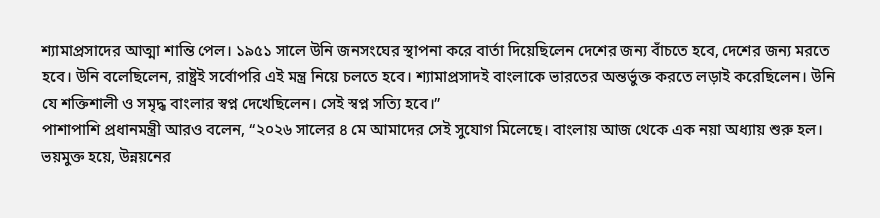শ্যামাপ্রসাদের আত্মা শান্তি পেল। ১৯৫১ সালে উনি জনসংঘের স্থাপনা করে বার্তা দিয়েছিলেন দেশের জন্য বাঁচতে হবে, দেশের জন্য মরতে হবে। উনি বলেছিলেন, রাষ্ট্রই সর্বোপরি এই মন্ত্র নিয়ে চলতে হবে। শ্যামাপ্রসাদই বাংলাকে ভারতের অন্তর্ভুক্ত করতে লড়াই করেছিলেন। উনি যে শক্তিশালী ও সমৃদ্ধ বাংলার স্বপ্ন দেখেছিলেন। সেই স্বপ্ন সত্যি হবে।”
পাশাপাশি প্রধানমন্ত্রী আরও বলেন, “২০২৬ সালের ৪ মে আমাদের সেই সুযোগ মিলেছে। বাংলায় আজ থেকে এক নয়া অধ্যায় শুরু হল। ভয়মুক্ত হয়ে, উন্নয়নের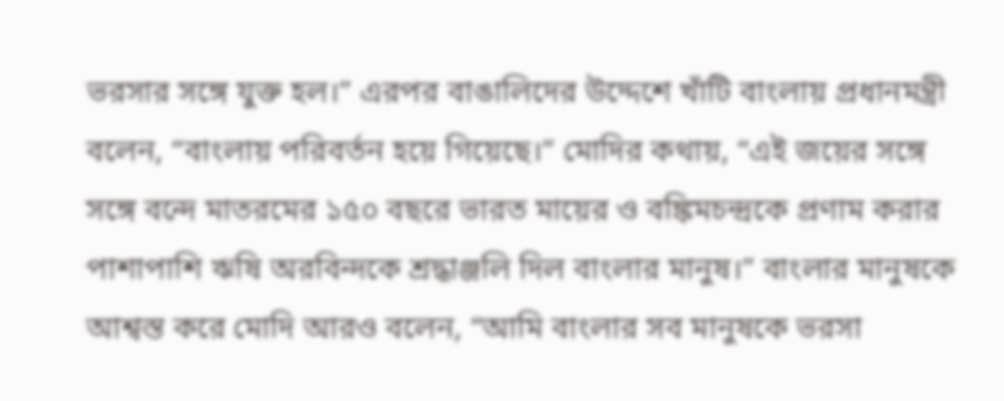ভরসার সঙ্গে যুক্ত হল।” এরপর বাঙালিদের উদ্দেশে খাঁটি বাংলায় প্রধানমন্ত্রী বলেন, “বাংলায় পরিবর্তন হয়ে গিয়েছে।” মোদির কথায়, “এই জয়ের সঙ্গে সঙ্গে বন্দে মাতরমের ১৫০ বছরে ভারত মায়ের ও বঙ্কিমচন্দ্রকে প্রণাম করার পাশাপাশি ঋষি অরবিন্দকে শ্রদ্ধাঞ্জলি দিল বাংলার মানুষ।” বাংলার মানুষকে আশ্বস্ত করে মোদি আরও বলেন, “আমি বাংলার সব মানুষকে ভরসা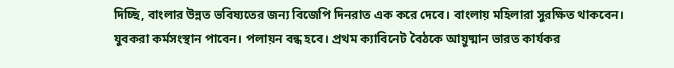দিচ্ছি, বাংলার উন্নত ভবিষ্যতের জন্য বিজেপি দিনরাত এক করে দেবে। বাংলায় মহিলারা সুরক্ষিত থাকবেন। যুবকরা কর্মসংস্থান পাবেন। পলায়ন বন্ধ হবে। প্রথম ক্যাবিনেট বৈঠকে আয়ুষ্মান ভারত কার্যকর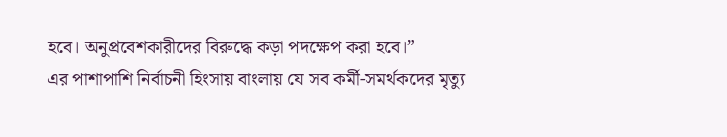হবে। অনুপ্রবেশকারীদের বিরুদ্ধে কড়া পদক্ষেপ করা হবে।”
এর পাশাপাশি নির্বাচনী হিংসায় বাংলায় যে সব কর্মী-সমর্থকদের মৃত্যু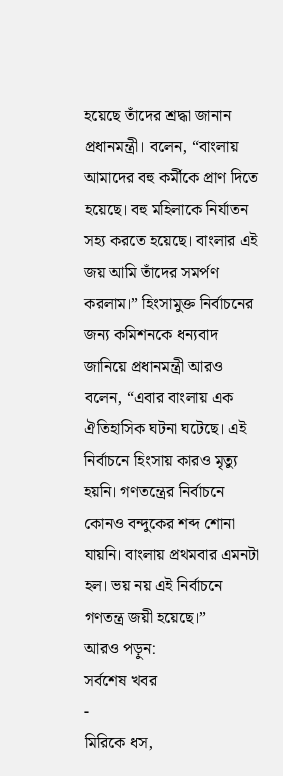হয়েছে তাঁদের শ্রদ্ধা জানান প্রধানমন্ত্রী। বলেন, “বাংলায় আমাদের বহু কর্মীকে প্রাণ দিতে হয়েছে। বহু মহিলাকে নির্যাতন সহ্য করতে হয়েছে। বাংলার এই জয় আমি তাঁদের সমর্পণ করলাম।” হিংসামুক্ত নির্বাচনের জন্য কমিশনকে ধন্যবাদ জানিয়ে প্রধানমন্ত্রী আরও বলেন, “এবার বাংলায় এক ঐতিহাসিক ঘটনা ঘটেছে। এই নির্বাচনে হিংসায় কারও মৃত্যু হয়নি। গণতন্ত্রের নির্বাচনে কোনও বন্দুকের শব্দ শোনা যায়নি। বাংলায় প্রথমবার এমনটা হল। ভয় নয় এই নির্বাচনে গণতন্ত্র জয়ী হয়েছে।”
আরও পড়ুন:
সর্বশেষ খবর
-
মিরিকে ধস,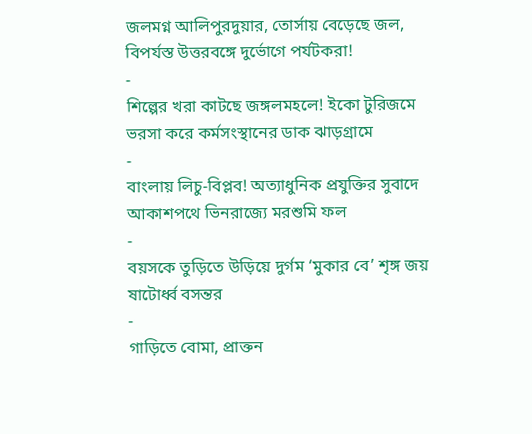জলমগ্ন আলিপুরদুয়ার, তোর্সায় বেড়েছে জল, বিপর্যস্ত উত্তরবঙ্গে দুর্ভোগে পর্যটকরা!
-
শিল্পের খরা কাটছে জঙ্গলমহলে! ইকো টুরিজমে ভরসা করে কর্মসংস্থানের ডাক ঝাড়গ্রামে
-
বাংলায় লিচু-বিপ্লব! অত্যাধুনিক প্রযুক্তির সুবাদে আকাশপথে ভিনরাজ্যে মরশুমি ফল
-
বয়সকে তুড়িতে উড়িয়ে দুর্গম ‘মুকার বে’ শৃঙ্গ জয় ষাটোর্ধ্ব বসন্তর
-
গাড়িতে বোমা, প্রাক্তন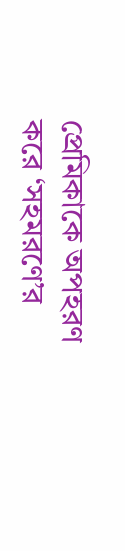প্রেমিকাকে অপহরণ করে ‘সহমরণে’র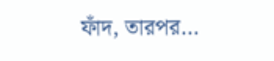ফাঁদ, তারপর…